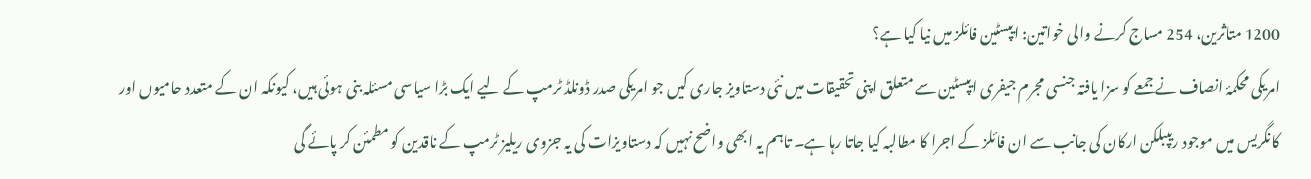1200 متاثرین، 254 مساج کرنے والی خواتین: ایپسٹین فائلز میں نیا کیا ہے؟
امریکی محکمۂ انصاف نے جمعے کو سزا یافتہ جنسی مجرم جیفری ایپسٹین سے متعلق اپنی تحقیقات میں نئی دستاویز جاری کیں جو امریکی صدر ڈونلڈ ٹرمپ کے لیے ایک بڑا سیاسی مسئلہ بنی ہوئی ہیں، کیونکہ ان کے متعدد حامیوں اور کانگریس میں موجود ریپبلکن ارکان کی جانب سے ان فائلز کے اجرا کا مطالبہ کیا جاتا رہا ہے۔ تاہم یہ ابھی واضح نہیں کہ دستاویزات کی یہ جزوی ریلیز ٹرمپ کے ناقدین کو مطمئن کر پائے گی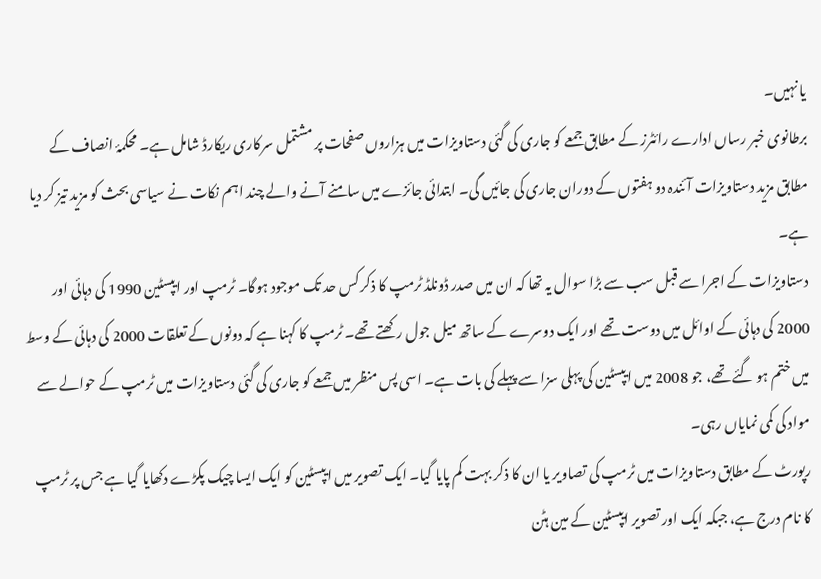یا نہیں۔
برطانوی خبر رساں ادارے رائٹرز کے مطابق جمعے کو جاری کی گئی دستاویزات میں ہزاروں صفحات پر مشتمل سرکاری ریکارڈ شامل ہے۔ محکمۂ انصاف کے مطابق مزید دستاویزات آئندہ دو ہفتوں کے دوران جاری کی جائیں گی۔ ابتدائی جائزے میں سامنے آنے والے چند اہم نکات نے سیاسی بحث کو مزید تیز کر دیا ہے۔
دستاویزات کے اجرا سے قبل سب سے بڑا سوال یہ تھا کہ ان میں صدر ڈونلڈ ٹرمپ کا ذکر کس حد تک موجود ہوگا۔ ٹرمپ اور ایپسٹین 1990 کی دہائی اور 2000 کی دہائی کے اوائل میں دوست تھے اور ایک دوسرے کے ساتھ میل جول رکھتے تھے۔ ٹرمپ کا کہنا ہے کہ دونوں کے تعلقات 2000 کی دہائی کے وسط میں ختم ہو گئے تھے، جو 2008 میں ایپسٹین کی پہلی سزا سے پہلے کی بات ہے۔ اسی پس منظر میں جمعے کو جاری کی گئی دستاویزات میں ٹرمپ کے حوالے سے مواد کی کمی نمایاں رہی۔
رپورٹ کے مطابق دستاویزات میں ٹرمپ کی تصاویر یا ان کا ذکر بہت کم پایا گیا۔ ایک تصویر میں ایپسٹین کو ایک ایسا چیک پکڑے دکھایا گیا ہے جس پر ٹرمپ کا نام درج ہے، جبکہ ایک اور تصویر ایپسٹین کے مین ہٹن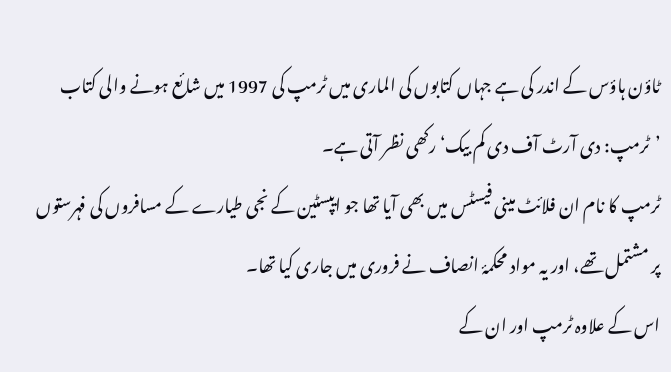ٹاؤن ہاؤس کے اندر کی ہے جہاں کتابوں کی الماری میں ٹرمپ کی 1997 میں شائع ہونے والی کتاب ’ٹرمپ: دی آرٹ آف دی کم بیک‘ رکھی نظر آتی ہے۔
ٹرمپ کا نام ان فلائٹ مینی فیسٹس میں بھی آیا تھا جو ایپسٹین کے نجی طیارے کے مسافروں کی فہرستوں پر مشتمل تھے، اور یہ مواد محکمۂ انصاف نے فروری میں جاری کیا تھا۔
اس کے علاوہ ٹرمپ اور ان کے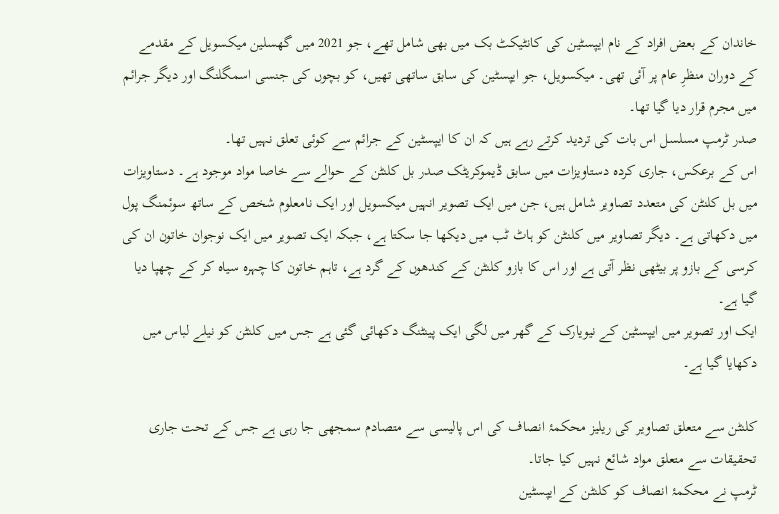خاندان کے بعض افراد کے نام ایپسٹین کی کانٹیکٹ بک میں بھی شامل تھے، جو 2021 میں گھسلین میکسویل کے مقدمے کے دوران منظرِ عام پر آئی تھی۔ میکسویل، جو ایپسٹین کی سابق ساتھی تھیں، کو بچوں کی جنسی اسمگلنگ اور دیگر جرائم میں مجرم قرار دیا گیا تھا۔
صدر ٹرمپ مسلسل اس بات کی تردید کرتے رہے ہیں کہ ان کا ایپسٹین کے جرائم سے کوئی تعلق نہیں تھا۔
اس کے برعکس، جاری کردہ دستاویزات میں سابق ڈیموکریٹک صدر بل کلنٹن کے حوالے سے خاصا مواد موجود ہے۔ دستاویزات میں بل کلنٹن کی متعدد تصاویر شامل ہیں، جن میں ایک تصویر انہیں میکسویل اور ایک نامعلوم شخص کے ساتھ سوئمنگ پول میں دکھاتی ہے۔ دیگر تصاویر میں کلنٹن کو ہاٹ ٹب میں دیکھا جا سکتا ہے، جبکہ ایک تصویر میں ایک نوجوان خاتون ان کی کرسی کے بازو پر بیٹھی نظر آتی ہے اور اس کا بازو کلنٹن کے کندھوں کے گرد ہے، تاہم خاتون کا چہرہ سیاہ کر کے چھپا دیا گیا ہے۔
ایک اور تصویر میں ایپسٹین کے نیویارک کے گھر میں لگی ایک پینٹنگ دکھائی گئی ہے جس میں کلنٹن کو نیلے لباس میں دکھایا گیا ہے۔

کلنٹن سے متعلق تصاویر کی ریلیز محکمۂ انصاف کی اس پالیسی سے متصادم سمجھی جا رہی ہے جس کے تحت جاری تحقیقات سے متعلق مواد شائع نہیں کیا جاتا۔
ٹرمپ نے محکمۂ انصاف کو کلنٹن کے ایپسٹین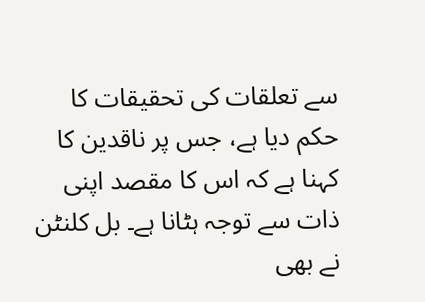سے تعلقات کی تحقیقات کا حکم دیا ہے، جس پر ناقدین کا کہنا ہے کہ اس کا مقصد اپنی ذات سے توجہ ہٹانا ہے۔ بل کلنٹن نے بھی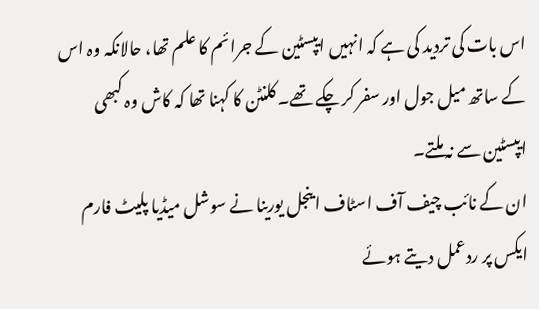اس بات کی تردید کی ہے کہ انہیں ایپسٹین کے جرائم کا علم تھا، حالانکہ وہ اس کے ساتھ میل جول اور سفر کر چکے تھے۔ کلنٹن کا کہنا تھا کہ کاش وہ کبھی ایپسٹین سے نہ ملتے۔
ان کے نائب چیف آف اسٹاف اینجل یورینا نے سوشل میڈیا پلیٹ فارم ایکس پر ردعمل دیتے ہوئے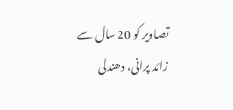تصاویر کو 20 سال سے زائد پرانی، دھندلی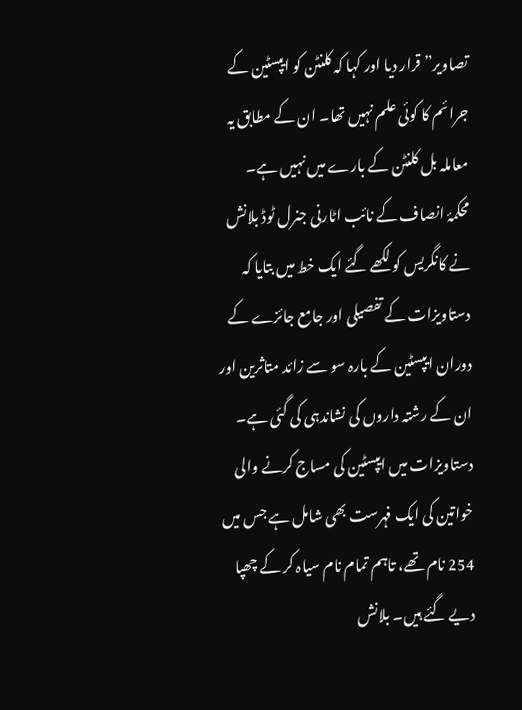تصاویر” قرار دیا اور کہا کہ کلنٹن کو ایپسٹین کے جرائم کا کوئی علم نہیں تھا۔ ان کے مطابق یہ معاملہ بل کلنٹن کے بارے میں نہیں ہے۔
محکمۂ انصاف کے نائب اٹارنی جنرل ٹوڈ بلانش نے کانگریس کو لکھے گئے ایک خط میں بتایا کہ دستاویزات کے تفصیلی اور جامع جائزے کے دوران ایپسٹین کے بارہ سو سے زائد متاثرین اور ان کے رشتہ داروں کی نشاندہی کی گئی ہے۔
دستاویزات میں ایپسٹین کی مساج کرنے والی خواتین کی ایک فہرست بھی شامل ہے جس میں 254 نام تھے، تاہم تمام نام سیاہ کر کے چھپا دیے گئے ہیں۔ بلانش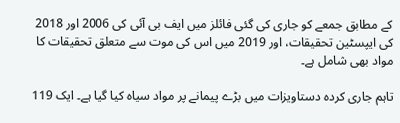کے مطابق جمعے کو جاری کی گئی فائلز میں ایف بی آئی کی 2006 اور 2018 کی ایپسٹین تحقیقات، اور 2019 میں اس کی موت سے متعلق تحقیقات کا مواد بھی شامل ہے۔

تاہم جاری کردہ دستاویزات میں بڑے پیمانے پر مواد سیاہ کیا گیا ہے۔ ایک 119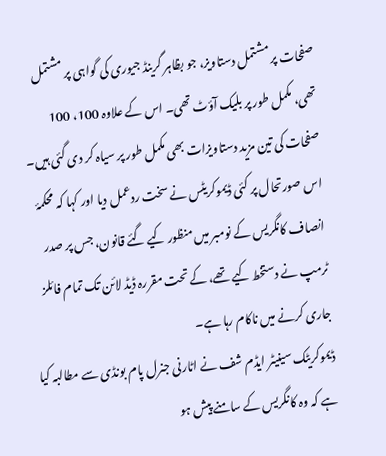صفحات پر مشتمل دستاویز، جو بظاہر گرینڈ جیوری کی گواہی پر مشتمل تھی، مکمل طور پر بلیک آؤٹ تھی۔ اس کے علاوہ 100، 100 صفحات کی تین مزید دستاویزات بھی مکمل طور پر سیاہ کر دی گئی ہیں۔ اس صورتحال پر کئی ڈیموکریٹس نے سخت ردعمل دیا اور کہا کہ محکمۂ انصاف کانگریس کے نومبر میں منظور کیے گئے قانون، جس پر صدر ٹرمپ نے دستخط کیے تھے، کے تحت مقررہ ڈیڈ لائن تک تمام فائلز جاری کرنے میں ناکام رہا ہے۔
ڈیموکریٹک سینیٹر ایڈم شف نے اٹارنی جنرل پام بونڈی سے مطالبہ کیا ہے کہ وہ کانگریس کے سامنے پیش ہو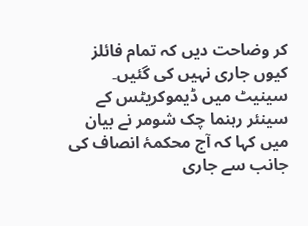کر وضاحت دیں کہ تمام فائلز کیوں جاری نہیں کی گئیں۔ سینیٹ میں ڈیموکریٹس کے سینئر رہنما چک شومر نے بیان میں کہا کہ آج محکمۂ انصاف کی جانب سے جاری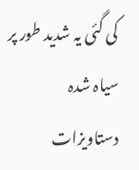کی گئی یہ شدید طور پر سیاہ شدہ دستاویزات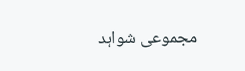مجموعی شواہد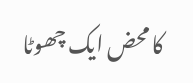کا محض ایک چھوٹا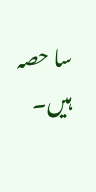سا حصہ ہیں۔